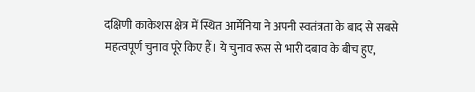दक्षिणी काकेशस क्षेत्र में स्थित आर्मेनिया ने अपनी स्वतंत्रता के बाद से सबसे महत्वपूर्ण चुनाव पूरे किए हैं। ये चुनाव रूस से भारी दबाव के बीच हुए,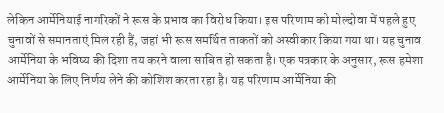लेकिन आर्मेनियाई नागरिकों ने रूस के प्रभाव का विरोध किया। इस परिणाम को मोल्दोवा में पहले हुए चुनावों से समानताएं मिल रही हैं, जहां भी रूस समर्थित ताकतों को अस्वीकार किया गया था। यह चुनाव आर्मेनिया के भविष्य की दिशा तय करने वाला साबित हो सकता है। एक पत्रकार के अनुसार, रूस हमेशा आर्मेनिया के लिए निर्णय लेने की कोशिश करता रहा है। यह परिणाम आर्मेनिया की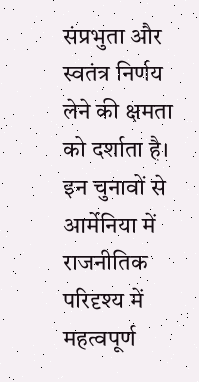संप्रभुता और स्वतंत्र निर्णय लेने की क्षमता को दर्शाता है। इन चुनावों से आर्मेनिया में राजनीतिक परिदृश्य में महत्वपूर्ण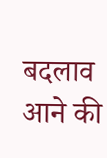बदलाव आने की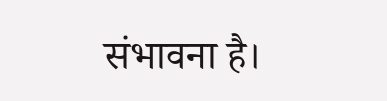संभावना है।